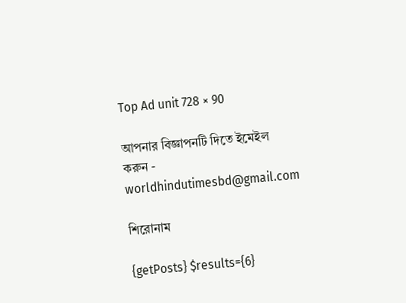Top Ad unit 728 × 90

আপনার বিজ্ঞাপনটি দিতে ইমেইল করুন - worldhindutimesbd@gmail.com

শিরোনাম

{getPosts} $results={6}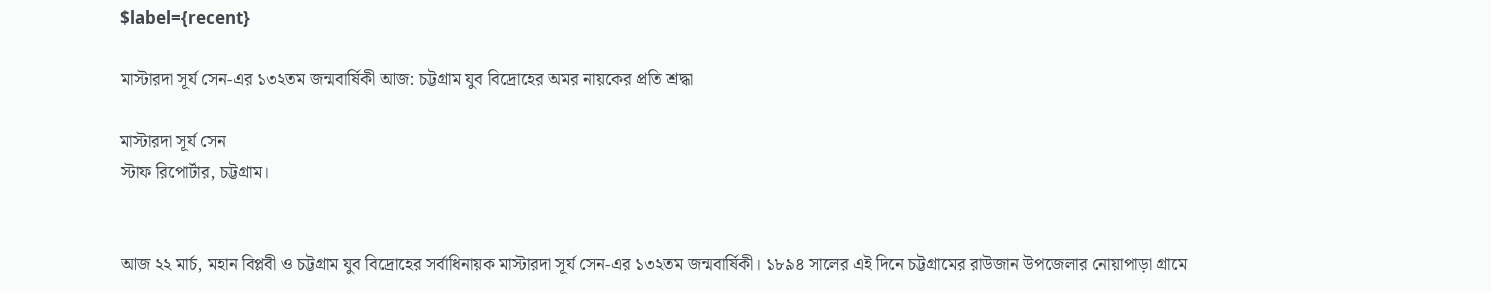$label={recent}

মাস্টারদা সূর্য সেন-এর ১৩২তম জন্মবার্ষিকী আজ: চট্টগ্রাম যুব বিদ্রোহের অমর নায়কের প্রতি শ্রদ্ধা

মাস্টারদা সূর্য সেন
স্টাফ রিপোর্টার, চট্টগ্রাম।


আজ ২২ মার্চ, মহান বিপ্লবী ও চট্টগ্রাম যুব বিদ্রোহের সর্বাধিনায়ক মাস্টারদা সূর্য সেন-এর ১৩২তম জন্মবার্ষিকী। ১৮৯৪ সালের এই দিনে চট্টগ্রামের রাউজান উপজেলার নোয়াপাড়া গ্রামে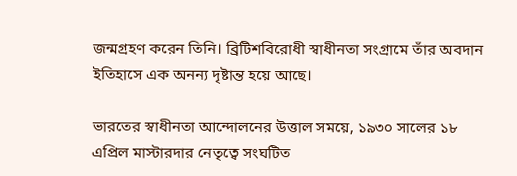জন্মগ্রহণ করেন তিনি। ব্রিটিশবিরোধী স্বাধীনতা সংগ্রামে তাঁর অবদান ইতিহাসে এক অনন্য দৃষ্টান্ত হয়ে আছে।

ভারতের স্বাধীনতা আন্দোলনের উত্তাল সময়ে, ১৯৩০ সালের ১৮ এপ্রিল মাস্টারদার নেতৃত্বে সংঘটিত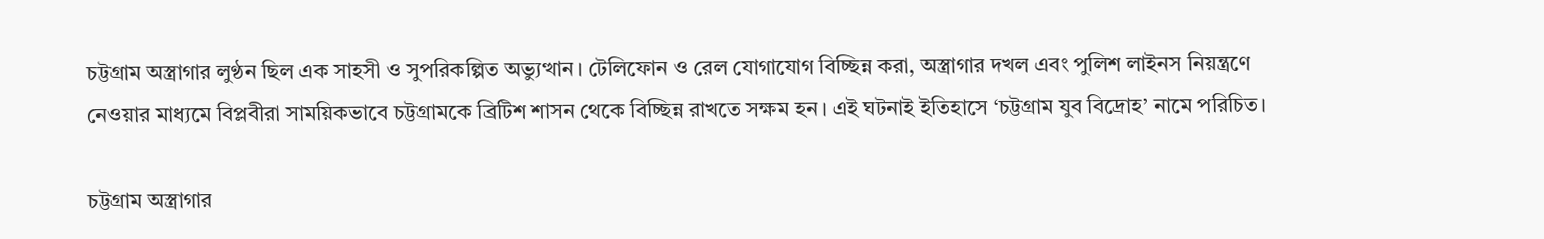চট্টগ্রাম অস্ত্রাগার লুণ্ঠন ছিল এক সাহসী ও সুপরিকল্পিত অভ্যুত্থান। টেলিফোন ও রেল যোগাযোগ বিচ্ছিন্ন করা, অস্ত্রাগার দখল এবং পুলিশ লাইনস নিয়ন্ত্রণে নেওয়ার মাধ্যমে বিপ্লবীরা সাময়িকভাবে চট্টগ্রামকে ব্রিটিশ শাসন থেকে বিচ্ছিন্ন রাখতে সক্ষম হন। এই ঘটনাই ইতিহাসে ‘চট্টগ্রাম যুব বিদ্রোহ’ নামে পরিচিত।

চট্টগ্রাম অস্ত্রাগার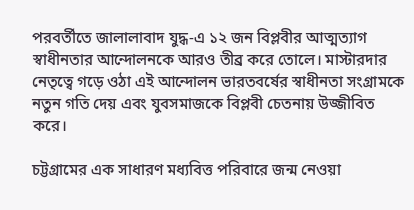পরবর্তীতে জালালাবাদ যুদ্ধ-এ ১২ জন বিপ্লবীর আত্মত্যাগ স্বাধীনতার আন্দোলনকে আরও তীব্র করে তোলে। মাস্টারদার নেতৃত্বে গড়ে ওঠা এই আন্দোলন ভারতবর্ষের স্বাধীনতা সংগ্রামকে নতুন গতি দেয় এবং যুবসমাজকে বিপ্লবী চেতনায় উজ্জীবিত করে।

চট্টগ্রামের এক সাধারণ মধ্যবিত্ত পরিবারে জন্ম নেওয়া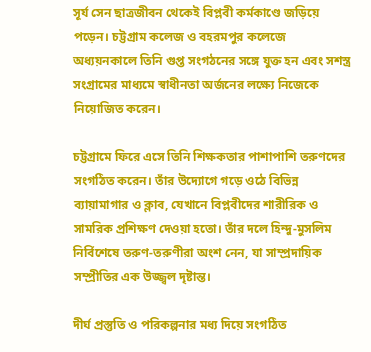সূর্য সেন ছাত্রজীবন থেকেই বিপ্লবী কর্মকাণ্ডে জড়িয়ে পড়েন। চট্টগ্রাম কলেজ ও বহরমপুর কলেজে অধ্যয়নকালে তিনি গুপ্ত সংগঠনের সঙ্গে যুক্ত হন এবং সশস্ত্র সংগ্রামের মাধ্যমে স্বাধীনতা অর্জনের লক্ষ্যে নিজেকে নিয়োজিত করেন।

চট্টগ্রামে ফিরে এসে তিনি শিক্ষকতার পাশাপাশি তরুণদের সংগঠিত করেন। তাঁর উদ্যোগে গড়ে ওঠে বিভিন্ন ব্যায়ামাগার ও ক্লাব, যেখানে বিপ্লবীদের শারীরিক ও সামরিক প্রশিক্ষণ দেওয়া হতো। তাঁর দলে হিন্দু-মুসলিম নির্বিশেষে তরুণ-তরুণীরা অংশ নেন, যা সাম্প্রদায়িক সম্প্রীতির এক উজ্জ্বল দৃষ্টান্ত।

দীর্ঘ প্রস্তুতি ও পরিকল্পনার মধ্য দিয়ে সংগঠিত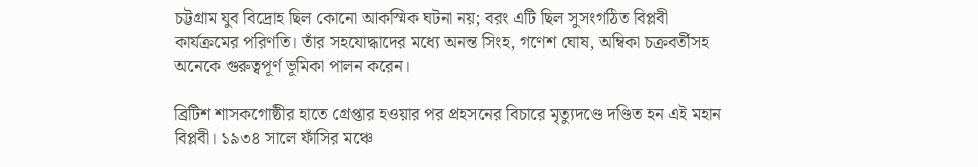চট্টগ্রাম যুব বিদ্রোহ ছিল কোনো আকস্মিক ঘটনা নয়; বরং এটি ছিল সুসংগঠিত বিপ্লবী কার্যক্রমের পরিণতি। তাঁর সহযোদ্ধাদের মধ্যে অনন্ত সিংহ, গণেশ ঘোষ, অম্বিকা চক্রবর্তীসহ অনেকে গুরুত্বপূর্ণ ভূমিকা পালন করেন।

ব্রিটিশ শাসকগোষ্ঠীর হাতে গ্রেপ্তার হওয়ার পর প্রহসনের বিচারে মৃত্যুদণ্ডে দণ্ডিত হন এই মহান বিপ্লবী। ১৯৩৪ সালে ফাঁসির মঞ্চে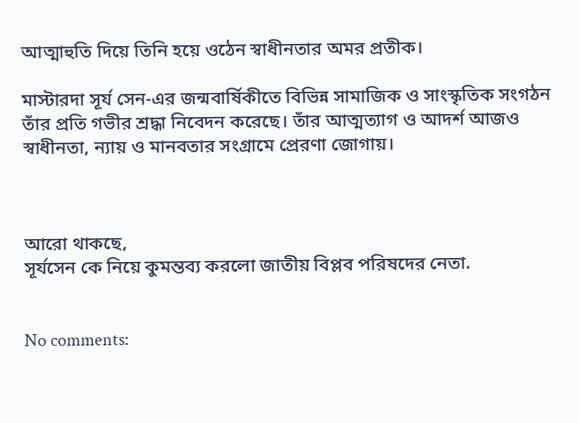আত্মাহুতি দিয়ে তিনি হয়ে ওঠেন স্বাধীনতার অমর প্রতীক।

মাস্টারদা সূর্য সেন-এর জন্মবার্ষিকীতে বিভিন্ন সামাজিক ও সাংস্কৃতিক সংগঠন তাঁর প্রতি গভীর শ্রদ্ধা নিবেদন করেছে। তাঁর আত্মত্যাগ ও আদর্শ আজও স্বাধীনতা, ন্যায় ও মানবতার সংগ্রামে প্রেরণা জোগায়।



আরো থাকছে,
সূর্যসেন কে নিয়ে কুমন্তব্য করলো জাতীয় বিপ্লব পরিষদের নেতা.


No comments: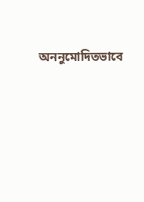অননুমোদিতভাবে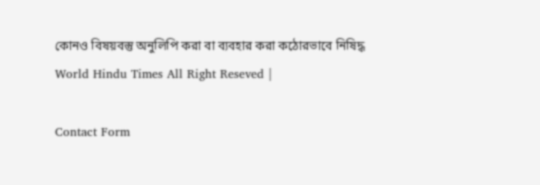কোনও বিষয়বস্তু অনুলিপি করা বা ব্যবহার করা কঠোরভাবে নিষিদ্ধ World Hindu Times All Right Reseved |

Contact Form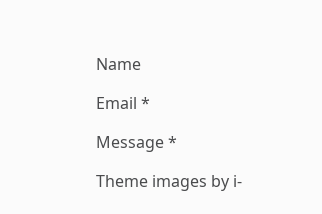Name

Email *

Message *

Theme images by i-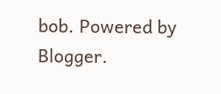bob. Powered by Blogger.